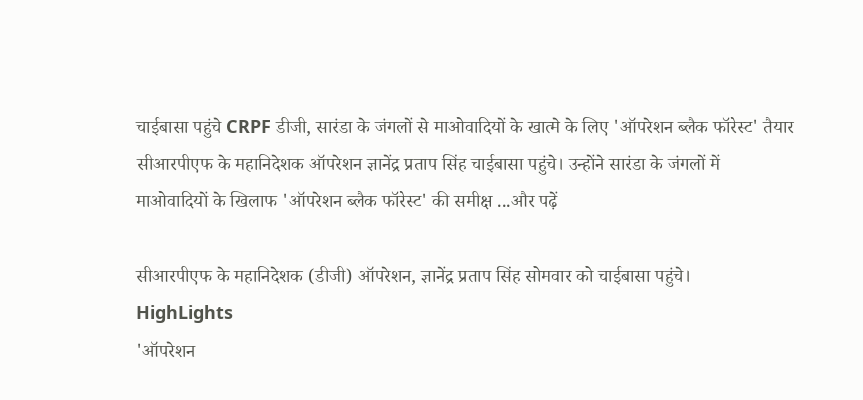चाईबासा पहुंचे CRPF डीजी, सारंडा के जंगलों से माओवादियों के खात्मे के लिए 'ऑपरेशन ब्लैक फॉरेस्ट' तैयार
सीआरपीएफ के महानिदेशक ऑपरेशन ज्ञानेंद्र प्रताप सिंह चाईबासा पहुंचे। उन्होंने सारंडा के जंगलों में माओवादियों के खिलाफ 'ऑपरेशन ब्लैक फॉरेस्ट' की समीक्ष ...और पढ़ें

सीआरपीएफ के महानिदेशक (डीजी) ऑपरेशन, ज्ञानेंद्र प्रताप सिंह सोमवार को चाईबासा पहुंचे।
HighLights
'ऑपरेशन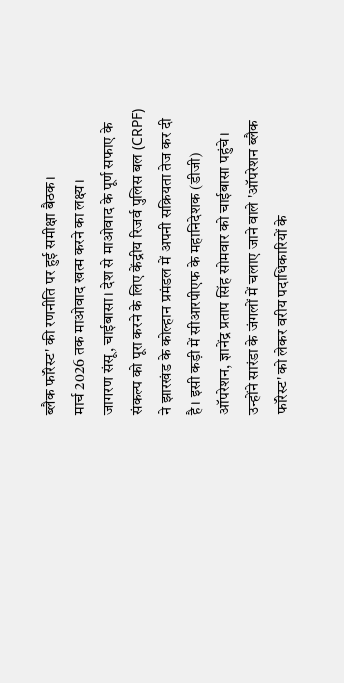ब्लैक फॉरेस्ट' की रणनीति पर हुई समीक्षा बैठक।
मार्च 2026 तक माओवाद खत्म करने का लक्ष्य।
जागरण संसू, चाईबासा। देश से माओवाद के पूर्ण सफाए के संकल्प को पूरा करने के लिए केंद्रीय रिजर्व पुलिस बल (CRPF) ने झारखंड के कोल्हान प्रमंडल में अपनी सक्रियता तेज कर दी है। इसी कड़ी में सीआरपीएफ के महानिदेशक (डीजी) ऑपरेशन, ज्ञानेंद्र प्रताप सिंह सोमवार को चाईबासा पहुंचे।
उन्होंने सारंडा के जंगलों में चलाए जाने वाले 'ऑपरेशन ब्लैक फॉरेस्ट' को लेकर वरीय पदाधिकारियों के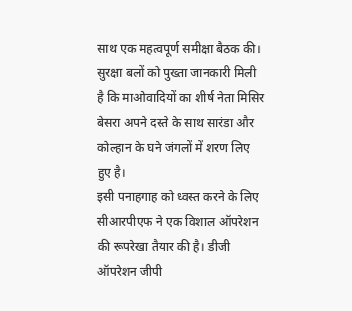साथ एक महत्वपूर्ण समीक्षा बैठक की।
सुरक्षा बलों को पुख्ता जानकारी मिली है कि माओवादियों का शीर्ष नेता मिसिर बेसरा अपने दस्ते के साथ सारंडा और कोल्हान के घने जंगलों में शरण लिए हुए है।
इसी पनाहगाह को ध्वस्त करने के लिए सीआरपीएफ ने एक विशाल ऑपरेशन की रूपरेखा तैयार की है। डीजी ऑपरेशन जीपी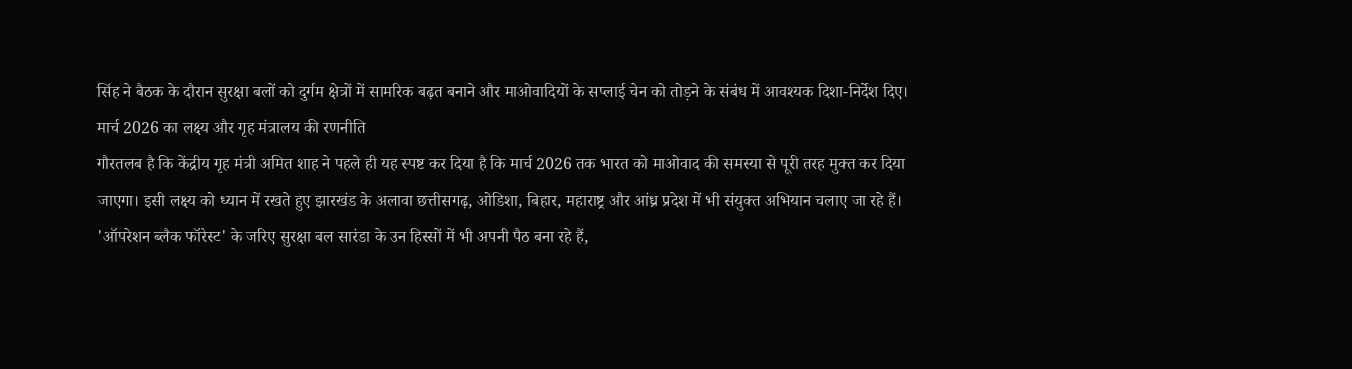सिंह ने बैठक के दौरान सुरक्षा बलों को दुर्गम क्षेत्रों में सामरिक बढ़त बनाने और माओवादियों के सप्लाई चेन को तोड़ने के संबंध में आवश्यक दिशा-निर्देश दिए।
मार्च 2026 का लक्ष्य और गृह मंत्रालय की रणनीति
गौरतलब है कि केंद्रीय गृह मंत्री अमित शाह ने पहले ही यह स्पष्ट कर दिया है कि मार्च 2026 तक भारत को माओवाद की समस्या से पूरी तरह मुक्त कर दिया जाएगा। इसी लक्ष्य को ध्यान में रखते हुए झारखंड के अलावा छत्तीसगढ़, ओडिशा, बिहार, महाराष्ट्र और आंध्र प्रदेश में भी संयुक्त अभियान चलाए जा रहे हैं।
'ऑपरेशन ब्लैक फॉरेस्ट' के जरिए सुरक्षा बल सारंडा के उन हिस्सों में भी अपनी पैठ बना रहे हैं,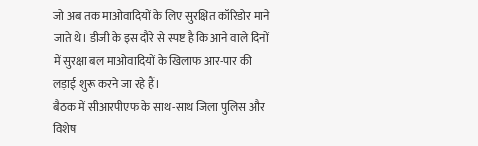जो अब तक माओवादियों के लिए सुरक्षित कॉरिडोर माने जाते थे। डीजी के इस दौरे से स्पष्ट है कि आने वाले दिनों में सुरक्षा बल माओवादियों के खिलाफ आर-पार की लड़ाई शुरू करने जा रहे हैं।
बैठक में सीआरपीएफ के साथ-साथ जिला पुलिस और विशेष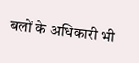बलों के अधिकारी भी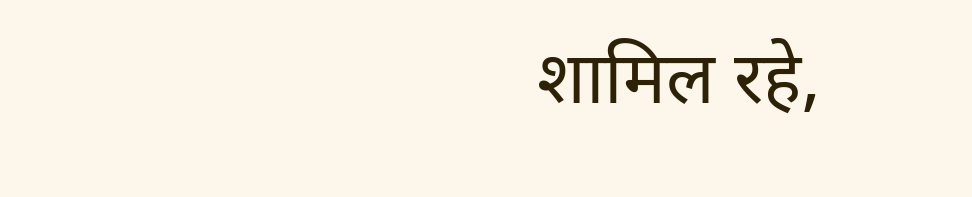शामिल रहे,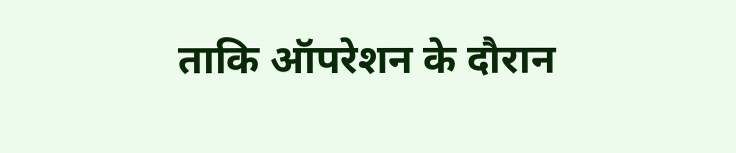ताकि ऑपरेशन के दौरान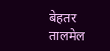बेहतर तालमेल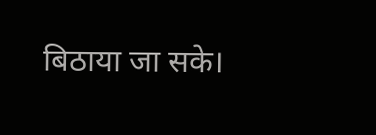बिठाया जा सके।